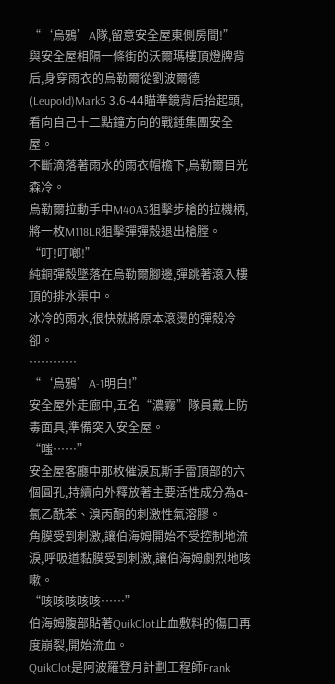“‘烏鴉’A隊,留意安全屋東側房間!”
與安全屋相隔一條街的沃爾瑪樓頂燈牌背后,身穿雨衣的烏勒爾從劉波爾德(LeupoId)Mark5 3.6-44瞄準鏡背后抬起頭,看向自己十二點鐘方向的戰錘集團安全屋。
不斷滴落著雨水的雨衣帽檐下,烏勒爾目光森冷。
烏勒爾拉動手中M40A3狙擊步槍的拉機柄,將一枚M118LR狙擊彈彈殼退出槍膛。
“叮!叮啷!”
純銅彈殼墜落在烏勒爾腳邊,彈跳著滾入樓頂的排水渠中。
冰冷的雨水,很快就將原本滾燙的彈殼冷卻。
…………
“‘烏鴉’A-1明白!”
安全屋外走廊中,五名“濃霧”隊員戴上防毒面具,準備突入安全屋。
“嗤……”
安全屋客廳中那枚催淚瓦斯手雷頂部的六個圓孔,持續向外釋放著主要活性成分為α-氯乙酰苯、溴丙酮的刺激性氣溶膠。
角膜受到刺激,讓伯海姆開始不受控制地流淚,呼吸道黏膜受到刺激,讓伯海姆劇烈地咳嗽。
“咳咳咳咳咳……”
伯海姆腹部貼著QuikClot止血敷料的傷口再度崩裂,開始流血。
QuikClot是阿波羅登月計劃工程師Frank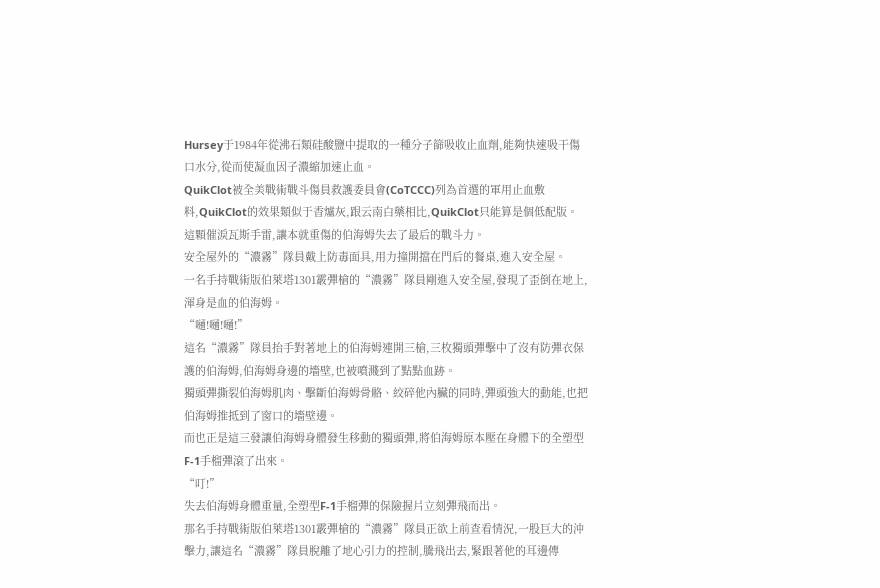Hursey于1984年從沸石類硅酸鹽中提取的一種分子篩吸收止血劑,能夠快速吸干傷口水分,從而使凝血因子濃縮加速止血。
QuikClot被全美戰術戰斗傷員救護委員會(CoTCCC)列為首選的軍用止血敷料,QuikClot的效果類似于香爐灰,跟云南白藥相比,QuikClot只能算是個低配版。
這顆催淚瓦斯手雷,讓本就重傷的伯海姆失去了最后的戰斗力。
安全屋外的“濃霧”隊員戴上防毒面具,用力撞開擋在門后的餐桌,進入安全屋。
一名手持戰術版伯萊塔1301霰彈槍的“濃霧”隊員剛進入安全屋,發現了歪倒在地上,渾身是血的伯海姆。
“嗵!嗵!嗵!”
這名“濃霧”隊員抬手對著地上的伯海姆連開三槍,三枚獨頭彈擊中了沒有防彈衣保護的伯海姆,伯海姆身邊的墻壁,也被噴濺到了點點血跡。
獨頭彈撕裂伯海姆肌肉、擊斷伯海姆骨骼、絞碎他內臟的同時,彈頭強大的動能,也把伯海姆推抵到了窗口的墻壁邊。
而也正是這三發讓伯海姆身體發生移動的獨頭彈,將伯海姆原本壓在身體下的全塑型F-1手榴彈滾了出來。
“叮!”
失去伯海姆身體重量,全塑型F-1手榴彈的保險握片立刻彈飛而出。
那名手持戰術版伯萊塔1301霰彈槍的“濃霧”隊員正欲上前查看情況,一股巨大的沖擊力,讓這名“濃霧”隊員脫離了地心引力的控制,騰飛出去,緊跟著他的耳邊傳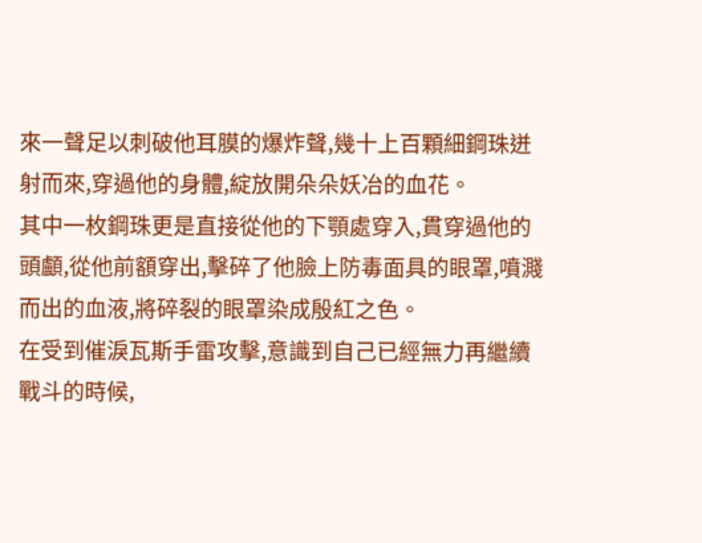來一聲足以刺破他耳膜的爆炸聲,幾十上百顆細鋼珠迸射而來,穿過他的身體,綻放開朵朵妖冶的血花。
其中一枚鋼珠更是直接從他的下顎處穿入,貫穿過他的頭顱,從他前額穿出,擊碎了他臉上防毒面具的眼罩,噴濺而出的血液,將碎裂的眼罩染成殷紅之色。
在受到催淚瓦斯手雷攻擊,意識到自己已經無力再繼續戰斗的時候,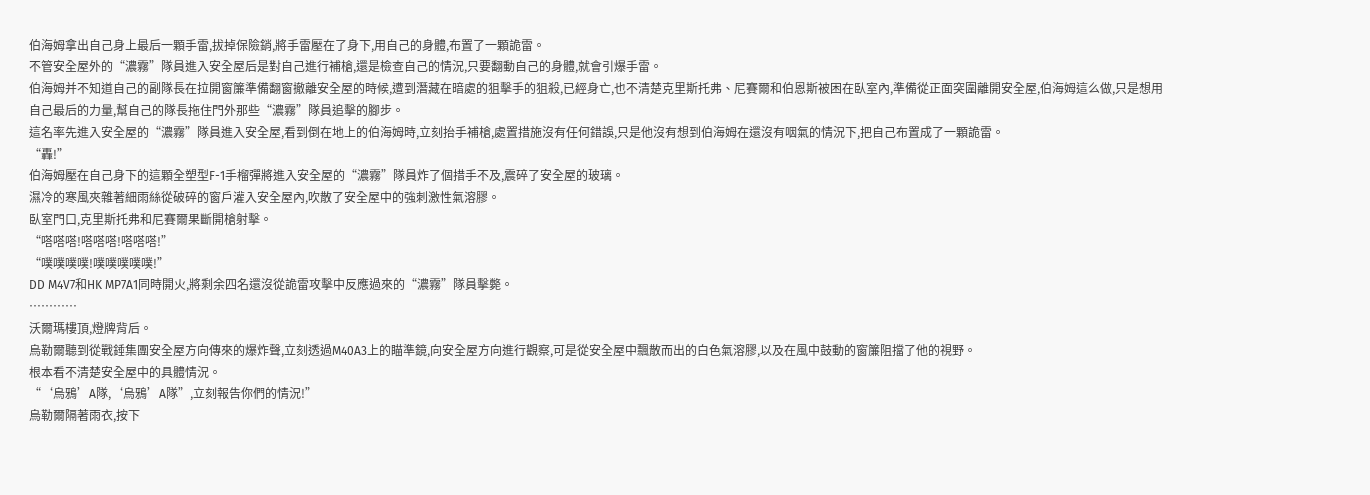伯海姆拿出自己身上最后一顆手雷,拔掉保險銷,將手雷壓在了身下,用自己的身體,布置了一顆詭雷。
不管安全屋外的“濃霧”隊員進入安全屋后是對自己進行補槍,還是檢查自己的情況,只要翻動自己的身體,就會引爆手雷。
伯海姆并不知道自己的副隊長在拉開窗簾準備翻窗撤離安全屋的時候,遭到潛藏在暗處的狙擊手的狙殺,已經身亡,也不清楚克里斯托弗、尼賽爾和伯恩斯被困在臥室內,準備從正面突圍離開安全屋,伯海姆這么做,只是想用自己最后的力量,幫自己的隊長拖住門外那些“濃霧”隊員追擊的腳步。
這名率先進入安全屋的“濃霧”隊員進入安全屋,看到倒在地上的伯海姆時,立刻抬手補槍,處置措施沒有任何錯誤,只是他沒有想到伯海姆在還沒有咽氣的情況下,把自己布置成了一顆詭雷。
“轟!”
伯海姆壓在自己身下的這顆全塑型F-1手榴彈將進入安全屋的“濃霧”隊員炸了個措手不及,震碎了安全屋的玻璃。
濕冷的寒風夾雜著細雨絲從破碎的窗戶灌入安全屋內,吹散了安全屋中的強刺激性氣溶膠。
臥室門口,克里斯托弗和尼賽爾果斷開槍射擊。
“嗒嗒嗒!嗒嗒嗒!嗒嗒嗒!”
“噗噗噗噗!噗噗噗噗噗!”
DD M4V7和HK MP7A1同時開火,將剩余四名還沒從詭雷攻擊中反應過來的“濃霧”隊員擊斃。
…………
沃爾瑪樓頂,燈牌背后。
烏勒爾聽到從戰錘集團安全屋方向傳來的爆炸聲,立刻透過M40A3上的瞄準鏡,向安全屋方向進行觀察,可是從安全屋中飄散而出的白色氣溶膠,以及在風中鼓動的窗簾阻擋了他的視野。
根本看不清楚安全屋中的具體情況。
“‘烏鴉’A隊,‘烏鴉’A隊”,立刻報告你們的情況!”
烏勒爾隔著雨衣,按下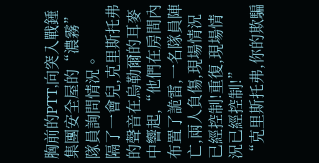胸前的PTT,向突入戰錘集團安全屋的“濃霧”隊員詢問情況。
隔了一會兒,克里斯托弗的聲音在烏勒爾的耳麥中響起,“他們在房間內布置了詭雷,一名隊員陣亡,兩人負傷,現場情況已經控制!重復,現場情況已經控制!”
“克里斯托弗,你的欺騙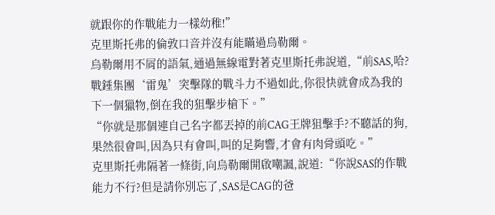就跟你的作戰能力一樣幼稚!”
克里斯托弗的倫敦口音并沒有能瞞過烏勒爾。
烏勒爾用不屑的語氣,通過無線電對著克里斯托弗說道,“前SAS,哈?戰錘集團‘雷鬼’突擊隊的戰斗力不過如此,你很快就會成為我的下一個獵物,倒在我的狙擊步槍下。”
“你就是那個連自己名字都丟掉的前CAG王牌狙擊手?不聽話的狗,果然很會叫,因為只有會叫,叫的足夠響,才會有肉骨頭吃。”
克里斯托弗隔著一條街,向烏勒爾開啟嘲諷,說道:“你說SAS的作戰能力不行?但是請你別忘了,SAS是CAG的爸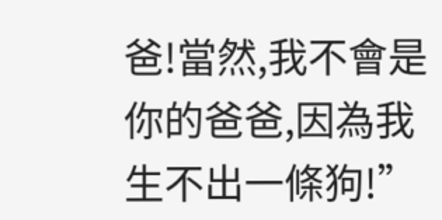爸!當然,我不會是你的爸爸,因為我生不出一條狗!”